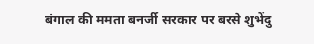बंगाल की ममता बनर्जी सरकार पर बरसे शुभेंदु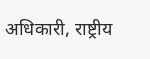अधिकारी, राष्ट्रीय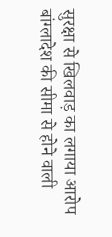सुरक्षा से खिलवाड़ का लगाया आरोप
बांग्लादेश की सीमा से होने वाली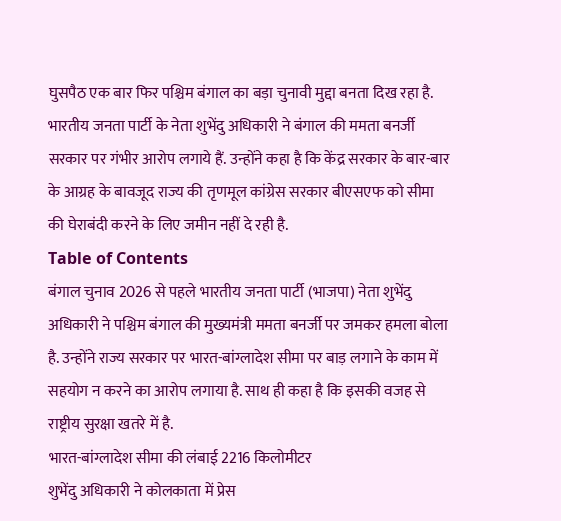घुसपैठ एक बार फिर पश्चिम बंगाल का बड़ा चुनावी मुद्दा बनता दिख रहा है. भारतीय जनता पार्टी के नेता शुभेंदु अधिकारी ने बंगाल की ममता बनर्जी सरकार पर गंभीर आरोप लगाये हैं. उन्होंने कहा है कि केंद्र सरकार के बार-बार के आग्रह के बावजूद राज्य की तृणमूल कांग्रेस सरकार बीएसएफ को सीमा की घेराबंदी करने के लिए जमीन नहीं दे रही है.
Table of Contents
बंगाल चुनाव 2026 से पहले भारतीय जनता पार्टी (भाजपा) नेता शुभेंदु अधिकारी ने पश्चिम बंगाल की मुख्यमंत्री ममता बनर्जी पर जमकर हमला बोला है. उन्होंने राज्य सरकार पर भारत-बांग्लादेश सीमा पर बाड़ लगाने के काम में सहयोग न करने का आरोप लगाया है. साथ ही कहा है कि इसकी वजह से राष्ट्रीय सुरक्षा खतरे में है.
भारत-बांग्लादेश सीमा की लंबाई 2216 किलोमीटर
शुभेंदु अधिकारी ने कोलकाता में प्रेस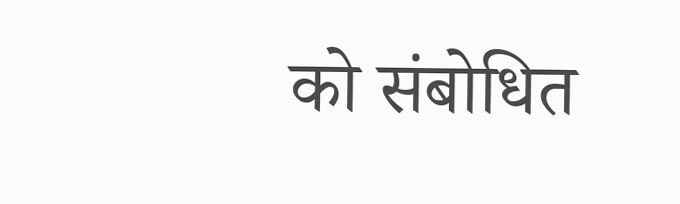को संबोधित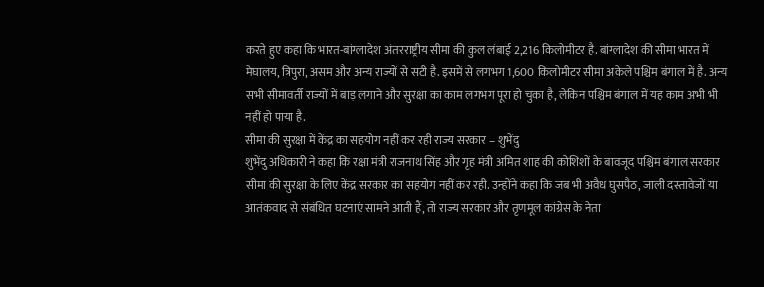करते हुए कहा कि भारत-बांग्लादेश अंतरराष्ट्रीय सीमा की कुल लंबाई 2,216 किलोमीटर है. बांग्लादेश की सीमा भारत में मेघालय, त्रिपुरा, असम और अन्य राज्यों से सटी है. इसमें से लगभग 1,600 किलोमीटर सीमा अकेले पश्चिम बंगाल में है. अन्य सभी सीमावर्ती राज्यों में बाड़ लगाने और सुरक्षा का काम लगभग पूरा हो चुका है, लेकिन पश्चिम बंगाल में यह काम अभी भी नहीं हो पाया है.
सीमा की सुरक्षा में केंद्र का सहयोग नहीं कर रही राज्य सरकार – शुभेंदु
शुभेंदु अधिकारी ने कहा कि रक्षा मंत्री राजनाथ सिंह और गृह मंत्री अमित शाह की कोशिशों के बावजूद पश्चिम बंगाल सरकार सीमा की सुरक्षा के लिए केंद्र सरकार का सहयोग नहीं कर रही. उन्होंने कहा कि जब भी अवैध घुसपैठ, जाली दस्तावेजों या आतंकवाद से संबंधित घटनाएं सामने आती हैं, तो राज्य सरकार और तृणमूल कांग्रेस के नेता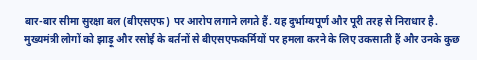बार-बार सीमा सुरक्षा बल (बीएसएफ) पर आरोप लगाने लगते हैं. यह दुर्भाग्यपूर्ण और पूरी तरह से निराधार है.
मुख्यमंत्री लोगों को झाड़ू और रसोई के बर्तनों से बीएसएफकर्मियों पर हमला करने के लिए उकसाती हैं और उनके कुछ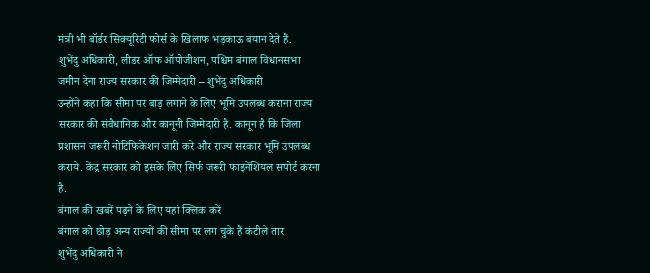मंत्री भी बॉर्डर सिक्यूरिटी फोर्स के खिलाफ भड़काऊ बयान देते हैं.
शुभेंदु अधिकारी, लीडर ऑफ ऑपोजीशन, पश्चिम बंगाल विधानसभा
जमीन देना राज्य सरकार की जिम्मेदारी – शुभेंदु अधिकारी
उन्होंने कहा कि सीमा पर बाड़ लगाने के लिए भूमि उपलब्ध कराना राज्य सरकार की संवैधानिक और कानूनी जिम्मेदारी है. कानून है कि जिला प्रशासन जरूरी नोटिफिकेशन जारी करे और राज्य सरकार भूमि उपलब्ध कराये. केंद्र सरकार को इसके लिए सिर्फ जरूरी फाइनेंशियल सपोर्ट करना है.
बंगाल की खबरें पढ़ने के लिए यहां क्लिक करें
बंगाल को छोड़ अन्य राज्यों की सीमा पर लग चुके हैं कंटीले तार
शुभेंदु अधिकारी ने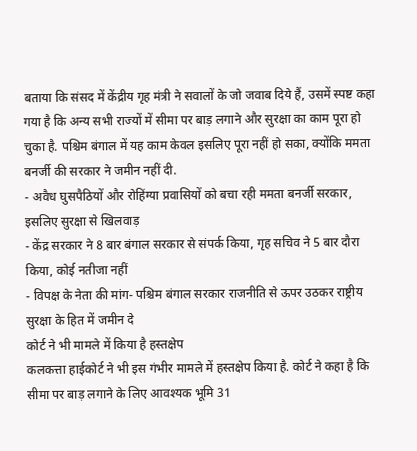बताया कि संसद में केंद्रीय गृह मंत्री ने सवालों के जो जवाब दिये हैं, उसमें स्पष्ट कहा गया है कि अन्य सभी राज्यों में सीमा पर बाड़ लगाने और सुरक्षा का काम पूरा हो चुका है. पश्चिम बंगाल में यह काम केवल इसलिए पूरा नहीं हो सका, क्योंकि ममता बनर्जी की सरकार ने जमीन नहीं दी.
- अवैध घुसपैठियों और रोहिंग्या प्रवासियों को बचा रही ममता बनर्जी सरकार, इसलिए सुरक्षा से खिलवाड़
- केंद्र सरकार ने 8 बार बंगाल सरकार से संपर्क किया, गृह सचिव ने 5 बार दौरा किया, कोई नतीजा नहीं
- विपक्ष के नेता की मांग- पश्चिम बंगाल सरकार राजनीति से ऊपर उठकर राष्ट्रीय सुरक्षा के हित में जमीन दे
कोर्ट ने भी मामले में किया है हस्तक्षेप
कलकत्ता हाईकोर्ट ने भी इस गंभीर मामले में हस्तक्षेप किया है. कोर्ट ने कहा है कि सीमा पर बाड़ लगाने के लिए आवश्यक भूमि 31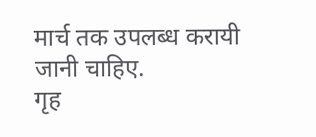मार्च तक उपलब्ध करायी जानी चाहिए.
गृह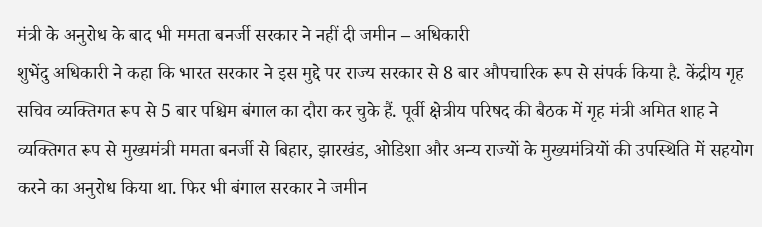मंत्री के अनुरोध के बाद भी ममता बनर्जी सरकार ने नहीं दी जमीन – अधिकारी
शुभेंदु अधिकारी ने कहा कि भारत सरकार ने इस मुद्दे पर राज्य सरकार से 8 बार औपचारिक रूप से संपर्क किया है. केंद्रीय गृह सचिव व्यक्तिगत रूप से 5 बार पश्चिम बंगाल का दौरा कर चुके हैं. पूर्वी क्षेत्रीय परिषद की बैठक में गृह मंत्री अमित शाह ने व्यक्तिगत रूप से मुख्यमंत्री ममता बनर्जी से बिहार, झारखंड, ओडिशा और अन्य राज्यों के मुख्यमंत्रियों की उपस्थिति में सहयोग करने का अनुरोध किया था. फिर भी बंगाल सरकार ने जमीन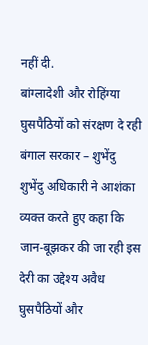नहीं दी.
बांग्लादेशी और रोहिंग्या घुसपैठियों को संरक्षण दे रही बंगाल सरकार – शुभेंदु
शुभेंदु अधिकारी ने आशंका व्यक्त करते हुए कहा कि जान-बूझकर की जा रही इस देरी का उद्देश्य अवैध घुसपैठियों और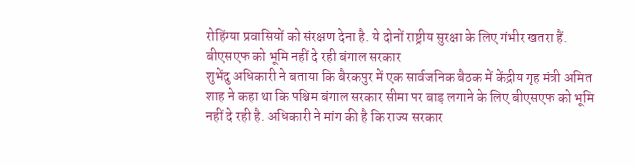रोहिंग्या प्रवासियों को संरक्षण देना है. ये दोनों राष्ट्रीय सुरक्षा के लिए गंभीर खतरा हैं.
बीएसएफ को भूमि नहीं दे रही बंगाल सरकार
शुभेंदु अधिकारी ने बताया कि बैरकपुर में एक सार्वजनिक बैठक में केंद्रीय गृह मंत्री अमित शाह ने कहा था कि पश्चिम बंगाल सरकार सीमा पर बाड़ लगाने के लिए बीएसएफ को भूमि नहीं दे रही है. अधिकारी ने मांग की है कि राज्य सरकार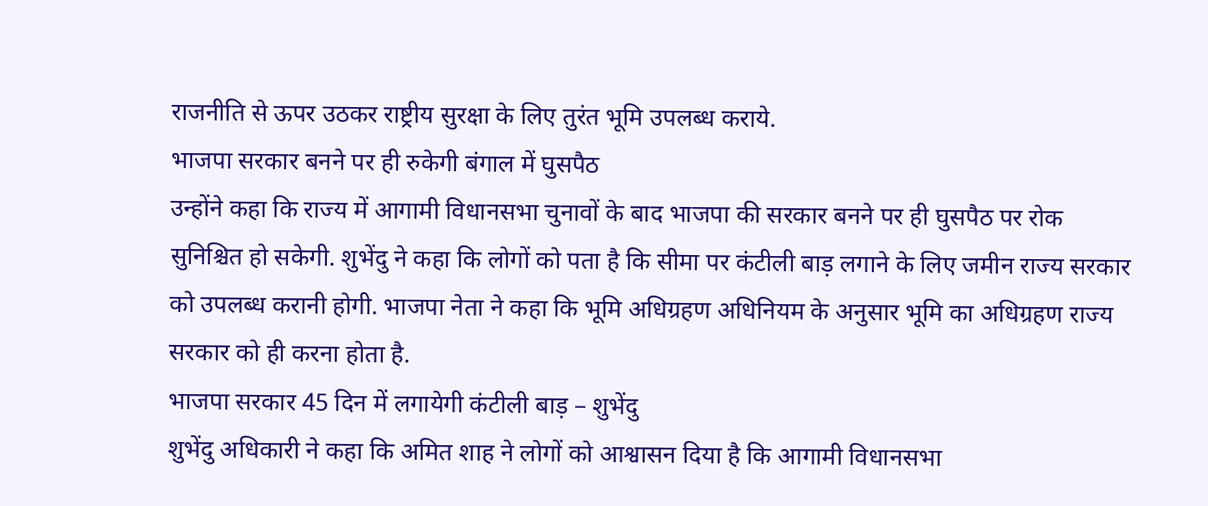राजनीति से ऊपर उठकर राष्ट्रीय सुरक्षा के लिए तुरंत भूमि उपलब्ध कराये.
भाजपा सरकार बनने पर ही रुकेगी बंगाल में घुसपैठ
उन्होंने कहा कि राज्य में आगामी विधानसभा चुनावों के बाद भाजपा की सरकार बनने पर ही घुसपैठ पर रोक सुनिश्चित हो सकेगी. शुभेंदु ने कहा कि लोगों को पता है कि सीमा पर कंटीली बाड़ लगाने के लिए जमीन राज्य सरकार को उपलब्ध करानी होगी. भाजपा नेता ने कहा कि भूमि अधिग्रहण अधिनियम के अनुसार भूमि का अधिग्रहण राज्य सरकार को ही करना होता है.
भाजपा सरकार 45 दिन में लगायेगी कंटीली बाड़ – शुभेंदु
शुभेंदु अधिकारी ने कहा कि अमित शाह ने लोगों को आश्वासन दिया है कि आगामी विधानसभा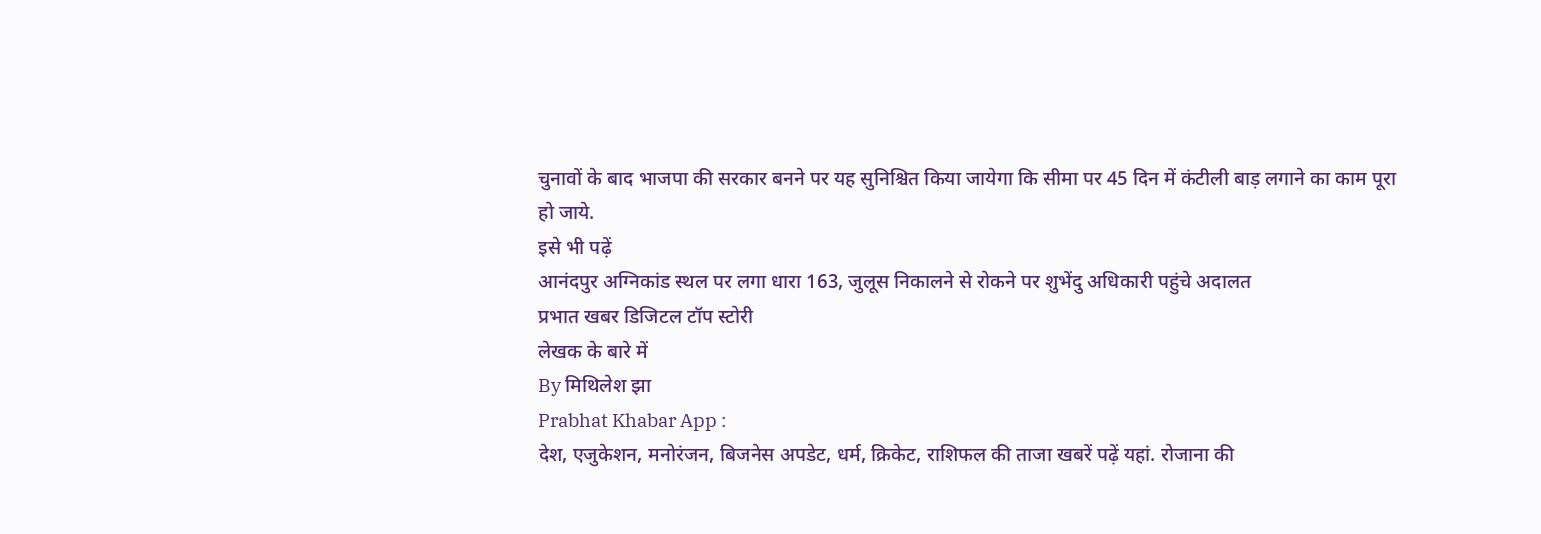चुनावों के बाद भाजपा की सरकार बनने पर यह सुनिश्चित किया जायेगा कि सीमा पर 45 दिन में कंटीली बाड़ लगाने का काम पूरा हो जाये.
इसे भी पढ़ें
आनंदपुर अग्निकांड स्थल पर लगा धारा 163, जुलूस निकालने से रोकने पर शुभेंदु अधिकारी पहुंचे अदालत
प्रभात खबर डिजिटल टॉप स्टोरी
लेखक के बारे में
By मिथिलेश झा
Prabhat Khabar App :
देश, एजुकेशन, मनोरंजन, बिजनेस अपडेट, धर्म, क्रिकेट, राशिफल की ताजा खबरें पढ़ें यहां. रोजाना की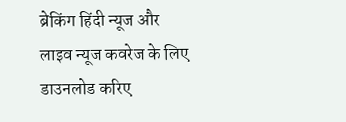ब्रेकिंग हिंदी न्यूज और लाइव न्यूज कवरेज के लिए डाउनलोड करिए